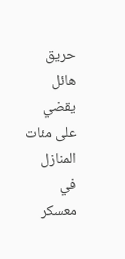حريق هائل يقضي على مئات المنازل في معسكر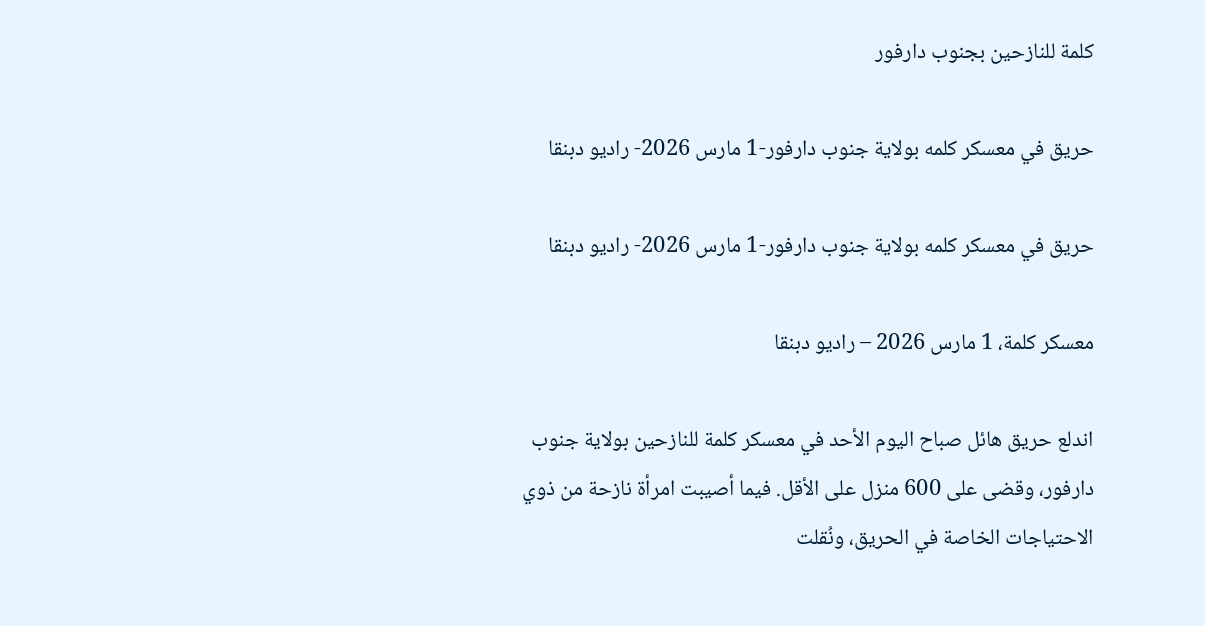كلمة للنازحين بجنوب دارفور

حريق في معسكر كلمه بولاية جنوب دارفور-1 مارس 2026- راديو دبنقا

حريق في معسكر كلمه بولاية جنوب دارفور-1 مارس 2026- راديو دبنقا

معسكر كلمة، 1 مارس 2026 – راديو دبنقا

اندلع حريق هائل صباح اليوم الأحد في معسكر كلمة للنازحين بولاية جنوب دارفور، وقضى على 600 منزل على الأقل. فيما أصيبت امرأة نازحة من ذوي الاحتياجات الخاصة في الحريق، ونُقلت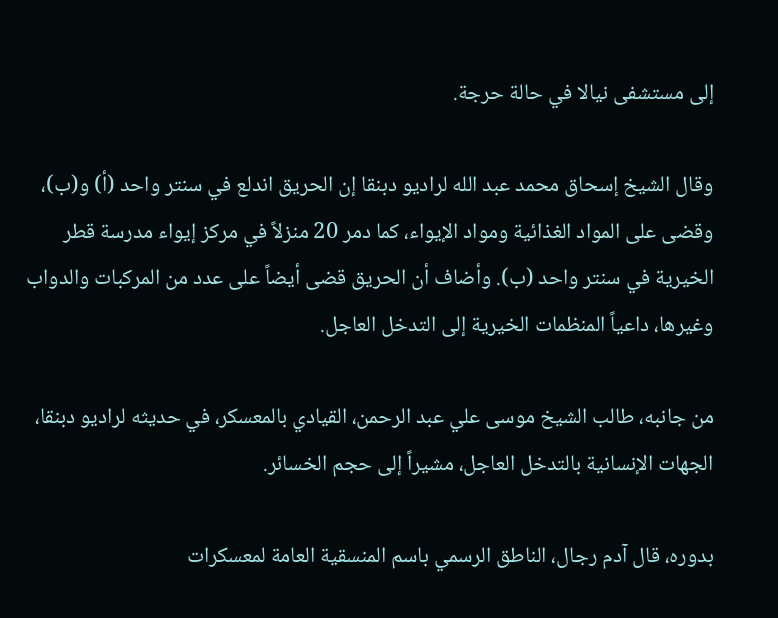إلى مستشفى نيالا في حالة حرجة.

وقال الشيخ إسحاق محمد عبد الله لراديو دبنقا إن الحريق اندلع في سنتر واحد (أ) و(ب)، وقضى على المواد الغذائية ومواد الإيواء، كما دمر 20 منزلاً في مركز إيواء مدرسة قطر الخيرية في سنتر واحد (ب). وأضاف أن الحريق قضى أيضاً على عدد من المركبات والدواب وغيرها، داعياً المنظمات الخيرية إلى التدخل العاجل.

من جانبه، طالب الشيخ موسى علي عبد الرحمن، القيادي بالمعسكر، في حديثه لراديو دبنقا، الجهات الإنسانية بالتدخل العاجل، مشيراً إلى حجم الخسائر.

بدوره، قال آدم رجال، الناطق الرسمي باسم المنسقية العامة لمعسكرات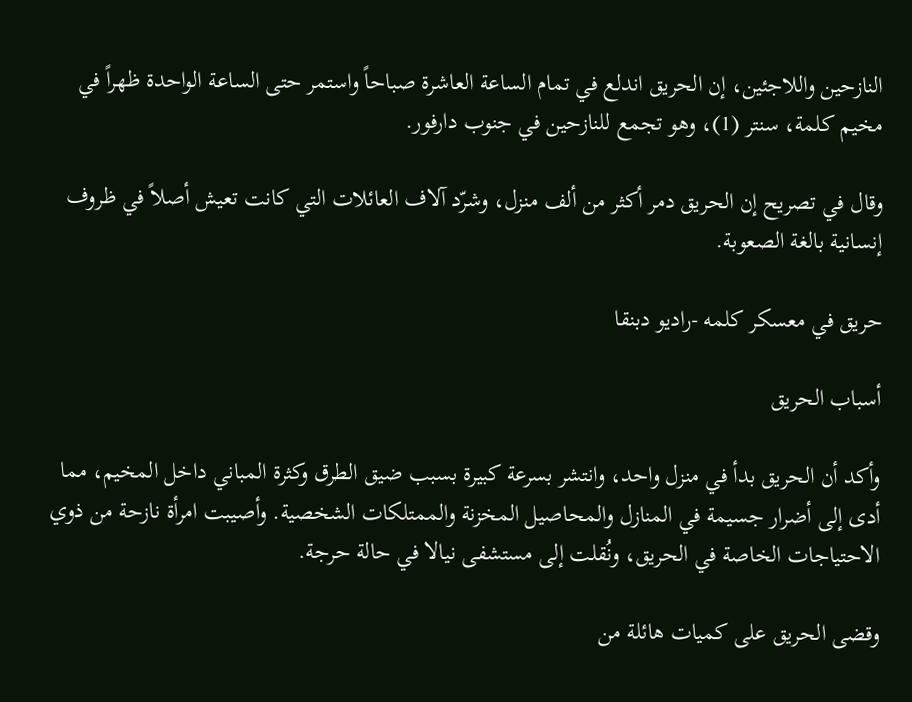النازحين واللاجئين، إن الحريق اندلع في تمام الساعة العاشرة صباحاً واستمر حتى الساعة الواحدة ظهراً في مخيم كلمة، سنتر (1)، وهو تجمع للنازحين في جنوب دارفور.

وقال في تصريح إن الحريق دمر أكثر من ألف منزل، وشرّد آلاف العائلات التي كانت تعيش أصلاً في ظروف إنسانية بالغة الصعوبة.

حريق في معسكر كلمه -راديو دبنقا

أسباب الحريق

وأكد أن الحريق بدأ في منزل واحد، وانتشر بسرعة كبيرة بسبب ضيق الطرق وكثرة المباني داخل المخيم، مما أدى إلى أضرار جسيمة في المنازل والمحاصيل المخزنة والممتلكات الشخصية. وأصيبت امرأة نازحة من ذوي الاحتياجات الخاصة في الحريق، ونُقلت إلى مستشفى نيالا في حالة حرجة.

وقضى الحريق على كميات هائلة من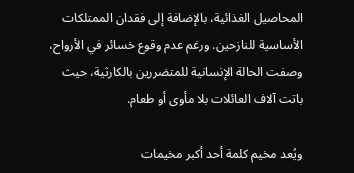المحاصيل الغذائية، بالإضافة إلى فقدان الممتلكات الأساسية للنازحين. ورغم عدم وقوع خسائر في الأرواح، وصفت الحالة الإنسانية للمتضررين بالكارثية، حيث باتت آلاف العائلات بلا مأوى أو طعام.

ويُعد مخيم كلمة أحد أكبر مخيمات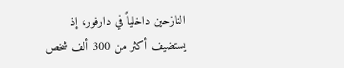النازحين داخلياً في دارفور، إذ يستضيف أكثر من 300 ألف شخص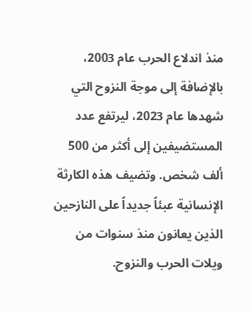منذ اندلاع الحرب عام 2003، بالإضافة إلى موجة النزوح التي شهدها عام 2023، ليرتفع عدد المستضيفين إلى أكثر من 500 ألف شخص. وتضيف هذه الكارثة الإنسانية عبئاً جديداً على النازحين الذين يعانون منذ سنوات من ويلات الحرب والنزوح.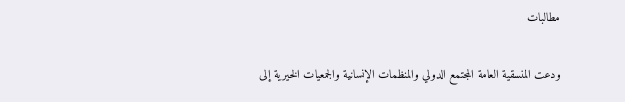مطالبات

ودعت المنسقية العامة المجتمع الدولي والمنظمات الإنسانية والجمعيات الخيرية إلى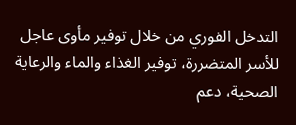التدخل الفوري من خلال توفير مأوى عاجل للأسر المتضررة، توفير الغذاء والماء والرعاية الصحية، دعم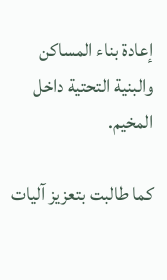إعادة بناء المساكن والبنية التحتية داخل المخيم.

كما طالبت بتعزيز آليات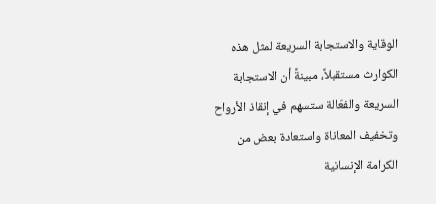الوقاية والاستجابة السريعة لمثل هذه الكوارث مستقبلاً، مبينةً أن الاستجابة السريعة والفعّالة ستسهم في إنقاذ الأرواح وتخفيف المعاناة واستعادة بعض من الكرامة الإنسانية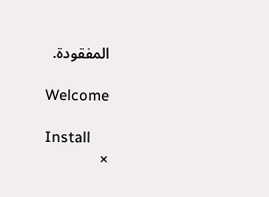المفقودة.

Welcome

Install
×